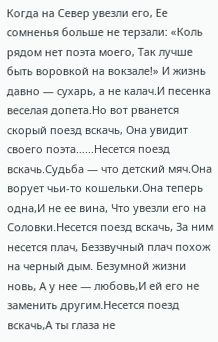Когда на Север увезли его, Ее сомненья больше не терзали: «Коль рядом нет поэта моего, Так лучше быть воровкой на вокзале!» И жизнь давно — сухарь, а не калач.И песенка веселая допета.Но вот рванется скорый поезд вскачь, Она увидит своего поэта…...Несется поезд вскачь.Судьба — что детский мяч.Она ворует чьи-то кошельки.Она теперь одна,И не ее вина, Что увезли его на Соловки.Несется поезд вскачь, За ним несется плач, Беззвучный плач похож на черный дым. Безумной жизни новь, А у нее — любовь,И ей его не заменить другим.Несется поезд вскачь,А ты глаза не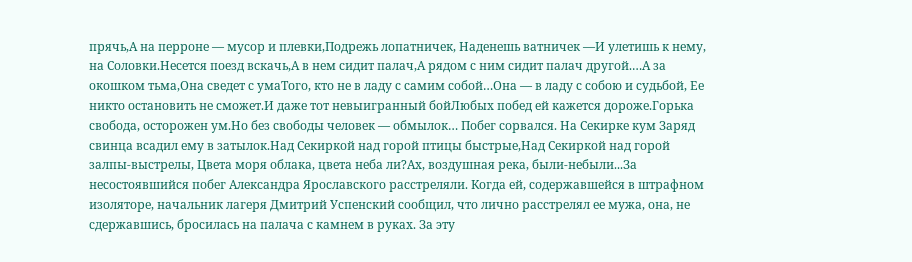прячь,А на перроне — мусор и плевки,Подрежь лопатничек, Наденешь ватничек —И улетишь к нему, на Соловки.Несется поезд вскачь,А в нем сидит палач,А рядом с ним сидит палач другой.…А за окошком тьма,Она сведет с умаТого, кто не в ладу с самим собой…Она — в ладу с собою и судьбой, Ее никто остановить не сможет.И даже тот невыигранный бойЛюбых побед ей кажется дороже.Горька свобода, осторожен ум.Но без свободы человек — обмылок… Побег сорвался. На Секирке кум Заряд свинца всадил ему в затылок.Над Секиркой над горой птицы быстрые,Над Секиркой над горой залпы-выстрелы, Цвета моря облака, цвета неба ли?Ах, воздушная река, были-небыли...За несостоявшийся побег Александра Ярославского расстреляли. Когда ей, содержавшейся в штрафном изоляторе, начальник лагеря Дмитрий Успенский сообщил, что лично расстрелял ее мужа, она, не сдержавшись, бросилась на палача с камнем в руках. За эту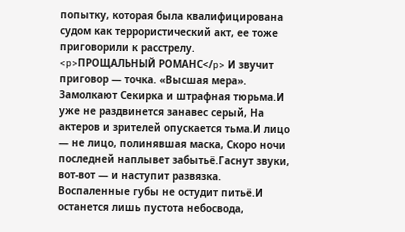попытку, которая была квалифицирована судом как террористический акт, ее тоже приговорили к расстрелу.
<p>ПРОЩАЛЬНЫЙ РОМАНС</p> И звучит приговор — точка. «Высшая мера». Замолкают Секирка и штрафная тюрьма.И уже не раздвинется занавес серый, На актеров и зрителей опускается тьма.И лицо — не лицо, полинявшая маска, Скоро ночи последней наплывет забытьё.Гаснут звуки, вот-вот — и наступит развязка. Воспаленные губы не остудит питьё.И останется лишь пустота небосвода,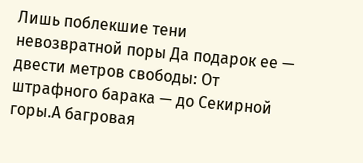Лишь поблекшие тени невозвратной поры Да подарок ее — двести метров свободы: От штрафного барака — до Секирной горы.А багровая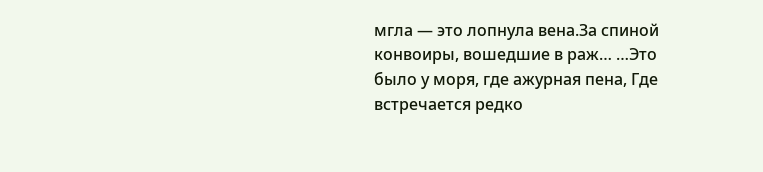мгла — это лопнула вена.За спиной конвоиры, вошедшие в раж… …Это было у моря, где ажурная пена, Где встречается редко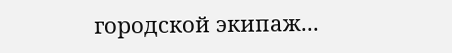городской экипаж...